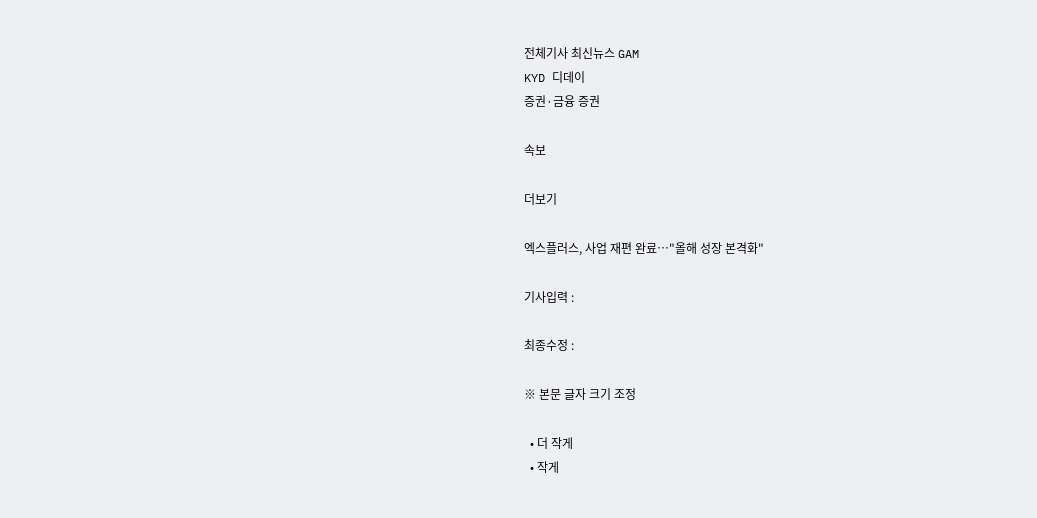전체기사 최신뉴스 GAM
KYD 디데이
증권·금융 증권

속보

더보기

엑스플러스, 사업 재편 완료…"올해 성장 본격화"

기사입력 :

최종수정 :

※ 본문 글자 크기 조정

  • 더 작게
  • 작게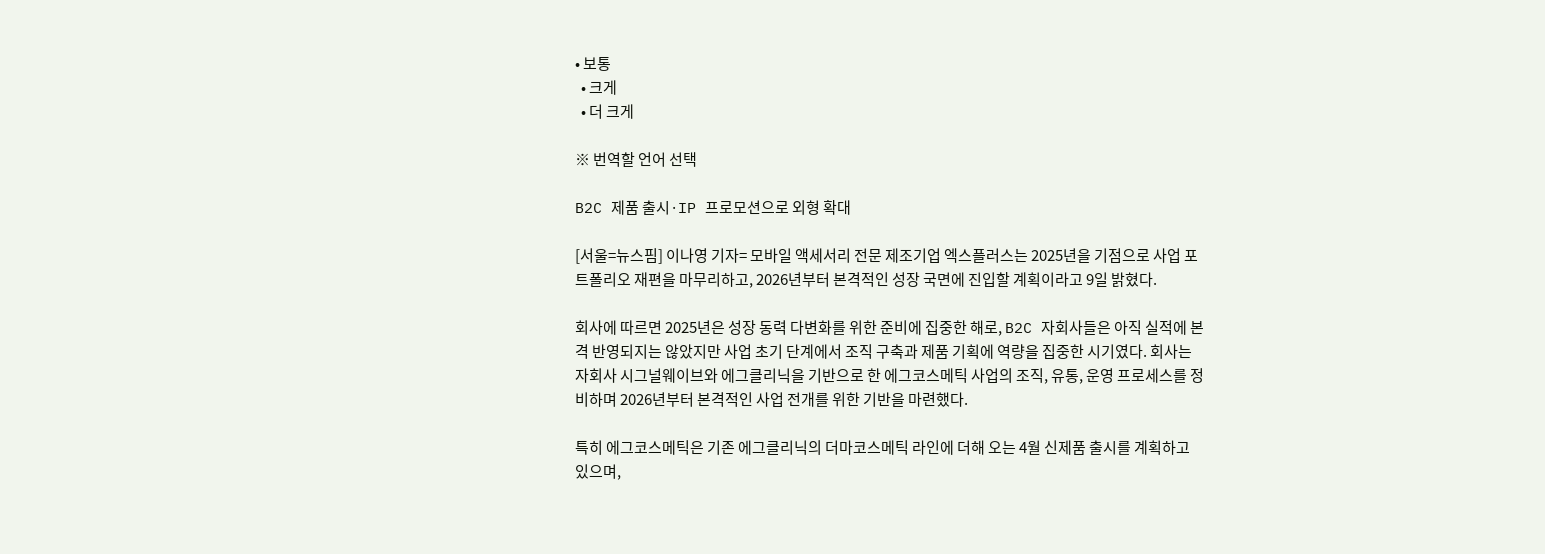• 보통
  • 크게
  • 더 크게

※ 번역할 언어 선택

B2C 제품 출시·IP 프로모션으로 외형 확대

[서울=뉴스핌] 이나영 기자= 모바일 액세서리 전문 제조기업 엑스플러스는 2025년을 기점으로 사업 포트폴리오 재편을 마무리하고, 2026년부터 본격적인 성장 국면에 진입할 계획이라고 9일 밝혔다.

회사에 따르면 2025년은 성장 동력 다변화를 위한 준비에 집중한 해로, B2C 자회사들은 아직 실적에 본격 반영되지는 않았지만 사업 초기 단계에서 조직 구축과 제품 기획에 역량을 집중한 시기였다. 회사는 자회사 시그널웨이브와 에그클리닉을 기반으로 한 에그코스메틱 사업의 조직, 유통, 운영 프로세스를 정비하며 2026년부터 본격적인 사업 전개를 위한 기반을 마련했다.

특히 에그코스메틱은 기존 에그클리닉의 더마코스메틱 라인에 더해 오는 4월 신제품 출시를 계획하고 있으며,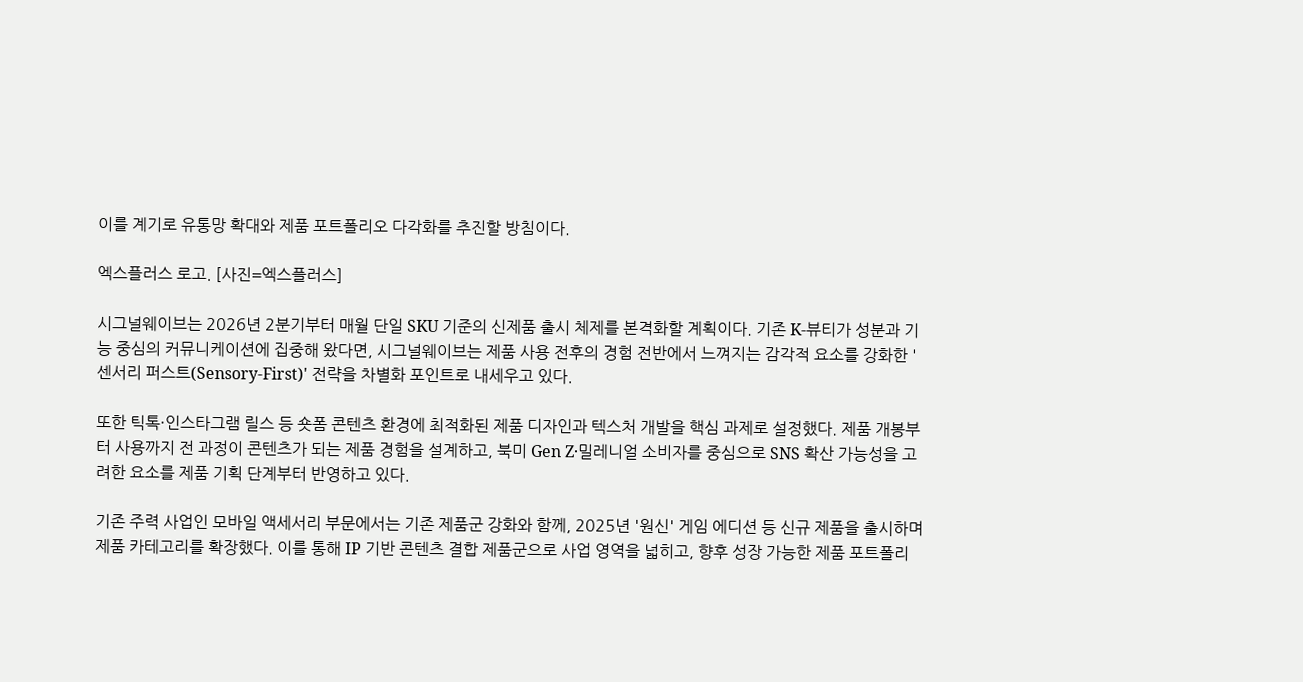이를 계기로 유통망 확대와 제품 포트폴리오 다각화를 추진할 방침이다.

엑스플러스 로고. [사진=엑스플러스]

시그널웨이브는 2026년 2분기부터 매월 단일 SKU 기준의 신제품 출시 체제를 본격화할 계획이다. 기존 K-뷰티가 성분과 기능 중심의 커뮤니케이션에 집중해 왔다면, 시그널웨이브는 제품 사용 전후의 경험 전반에서 느껴지는 감각적 요소를 강화한 '센서리 퍼스트(Sensory-First)' 전략을 차별화 포인트로 내세우고 있다.

또한 틱톡·인스타그램 릴스 등 숏폼 콘텐츠 환경에 최적화된 제품 디자인과 텍스처 개발을 핵심 과제로 설정했다. 제품 개봉부터 사용까지 전 과정이 콘텐츠가 되는 제품 경험을 설계하고, 북미 Gen Z·밀레니얼 소비자를 중심으로 SNS 확산 가능성을 고려한 요소를 제품 기획 단계부터 반영하고 있다.

기존 주력 사업인 모바일 액세서리 부문에서는 기존 제품군 강화와 함께, 2025년 '원신' 게임 에디션 등 신규 제품을 출시하며 제품 카테고리를 확장했다. 이를 통해 IP 기반 콘텐츠 결합 제품군으로 사업 영역을 넓히고, 향후 성장 가능한 제품 포트폴리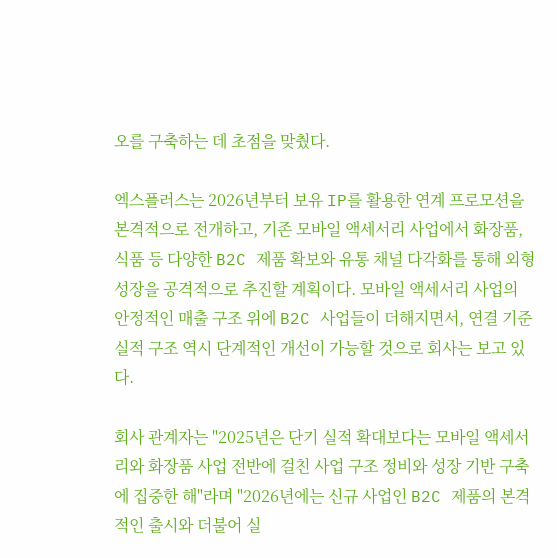오를 구축하는 데 초점을 맞췄다.

엑스플러스는 2026년부터 보유 IP를 활용한 연계 프로모션을 본격적으로 전개하고, 기존 모바일 액세서리 사업에서 화장품, 식품 등 다양한 B2C 제품 확보와 유통 채널 다각화를 통해 외형 성장을 공격적으로 추진할 계획이다. 모바일 액세서리 사업의 안정적인 매출 구조 위에 B2C 사업들이 더해지면서, 연결 기준 실적 구조 역시 단계적인 개선이 가능할 것으로 회사는 보고 있다.

회사 관계자는 "2025년은 단기 실적 확대보다는 모바일 액세서리와 화장품 사업 전반에 걸친 사업 구조 정비와 성장 기반 구축에 집중한 해"라며 "2026년에는 신규 사업인 B2C 제품의 본격적인 출시와 더불어 실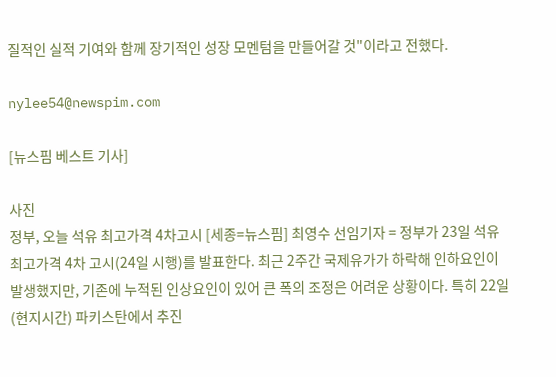질적인 실적 기여와 함께 장기적인 성장 모멘텀을 만들어갈 것"이라고 전했다.

nylee54@newspim.com

[뉴스핌 베스트 기사]

사진
정부, 오늘 석유 최고가격 4차고시 [세종=뉴스핌] 최영수 선임기자 = 정부가 23일 석유 최고가격 4차 고시(24일 시행)를 발표한다. 최근 2주간 국제유가가 하락해 인하요인이 발생했지만, 기존에 누적된 인상요인이 있어 큰 폭의 조정은 어려운 상황이다. 특히 22일(현지시간) 파키스탄에서 추진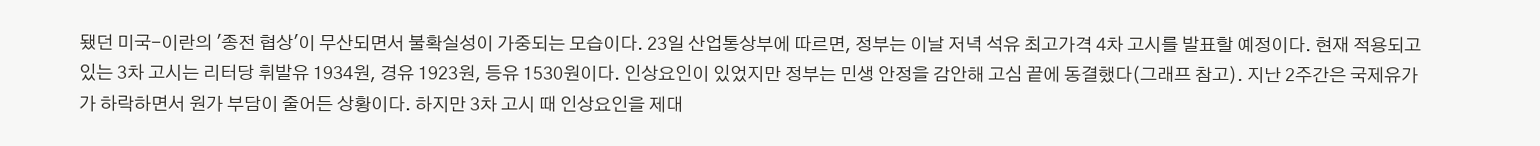됐던 미국-이란의 '종전 협상'이 무산되면서 불확실성이 가중되는 모습이다. 23일 산업통상부에 따르면, 정부는 이날 저녁 석유 최고가격 4차 고시를 발표할 예정이다. 현재 적용되고 있는 3차 고시는 리터당 휘발유 1934원, 경유 1923원, 등유 1530원이다. 인상요인이 있었지만 정부는 민생 안정을 감안해 고심 끝에 동결했다(그래프 참고). 지난 2주간은 국제유가가 하락하면서 원가 부담이 줄어든 상황이다. 하지만 3차 고시 때 인상요인을 제대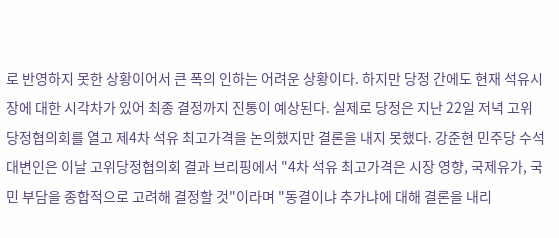로 반영하지 못한 상황이어서 큰 폭의 인하는 어려운 상황이다. 하지만 당정 간에도 현재 석유시장에 대한 시각차가 있어 최종 결정까지 진통이 예상된다. 실제로 당정은 지난 22일 저녁 고위당정협의회를 열고 제4차 석유 최고가격을 논의했지만 결론을 내지 못했다. 강준현 민주당 수석대변인은 이날 고위당정협의회 결과 브리핑에서 "4차 석유 최고가격은 시장 영향, 국제유가, 국민 부담을 종합적으로 고려해 결정할 것"이라며 "동결이냐 추가냐에 대해 결론을 내리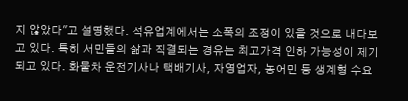지 않았다"고 설명했다. 석유업계에서는 소폭의 조정이 있을 것으로 내다보고 있다. 특히 서민들의 삶과 직결되는 경유는 최고가격 인하 가능성이 제기되고 있다. 화물차 운전기사나 택배기사, 자영업자, 농어민 등 생계형 수요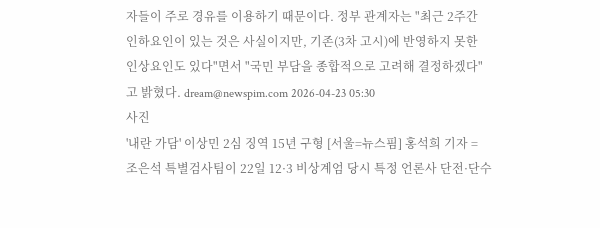자들이 주로 경유를 이용하기 때문이다. 정부 관계자는 "최근 2주간 인하요인이 있는 것은 사실이지만, 기존(3차 고시)에 반영하지 못한 인상요인도 있다"면서 "국민 부담을 종합적으로 고려해 결정하겠다"고 밝혔다. dream@newspim.com 2026-04-23 05:30
사진
'내란 가담' 이상민 2심 징역 15년 구형 [서울=뉴스핌] 홍석희 기자 = 조은석 특별검사팀이 22일 12·3 비상계엄 당시 특정 언론사 단전·단수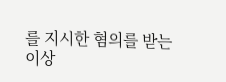를 지시한 혐의를 받는 이상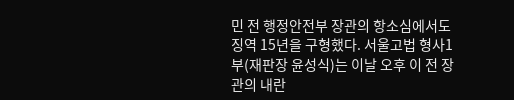민 전 행정안전부 장관의 항소심에서도 징역 15년을 구형했다. 서울고법 형사1부(재판장 윤성식)는 이날 오후 이 전 장관의 내란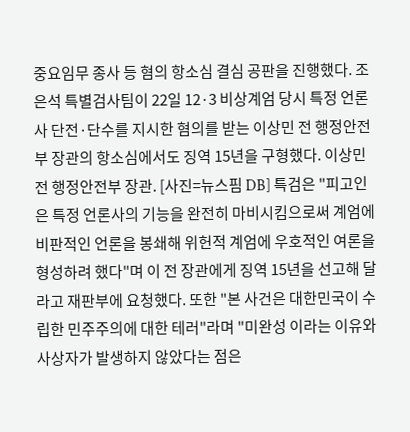중요임무 종사 등 혐의 항소심 결심 공판을 진행했다. 조은석 특별검사팀이 22일 12·3 비상계엄 당시 특정 언론사 단전·단수를 지시한 혐의를 받는 이상민 전 행정안전부 장관의 항소심에서도 징역 15년을 구형했다. 이상민 전 행정안전부 장관. [사진=뉴스핌 DB] 특검은 "피고인은 특정 언론사의 기능을 완전히 마비시킴으로써 계엄에 비판적인 언론을 봉쇄해 위헌적 계엄에 우호적인 여론을 형성하려 했다"며 이 전 장관에게 징역 15년을 선고해 달라고 재판부에 요청했다. 또한 "본 사건은 대한민국이 수립한 민주주의에 대한 테러"라며 "미완성 이라는 이유와 사상자가 발생하지 않았다는 점은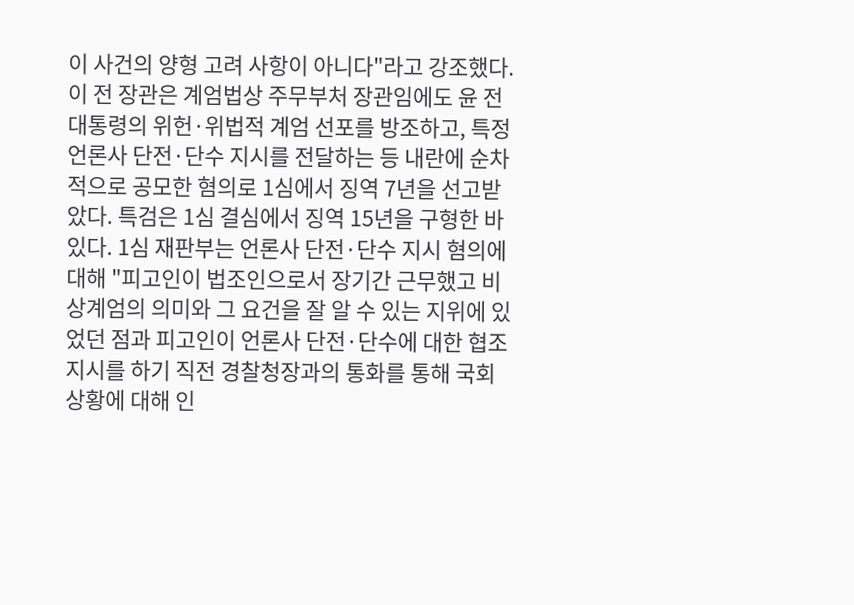이 사건의 양형 고려 사항이 아니다"라고 강조했다. 이 전 장관은 계엄법상 주무부처 장관임에도 윤 전 대통령의 위헌·위법적 계엄 선포를 방조하고, 특정 언론사 단전·단수 지시를 전달하는 등 내란에 순차적으로 공모한 혐의로 1심에서 징역 7년을 선고받았다. 특검은 1심 결심에서 징역 15년을 구형한 바 있다. 1심 재판부는 언론사 단전·단수 지시 혐의에 대해 "피고인이 법조인으로서 장기간 근무했고 비상계엄의 의미와 그 요건을 잘 알 수 있는 지위에 있었던 점과 피고인이 언론사 단전·단수에 대한 협조 지시를 하기 직전 경찰청장과의 통화를 통해 국회 상황에 대해 인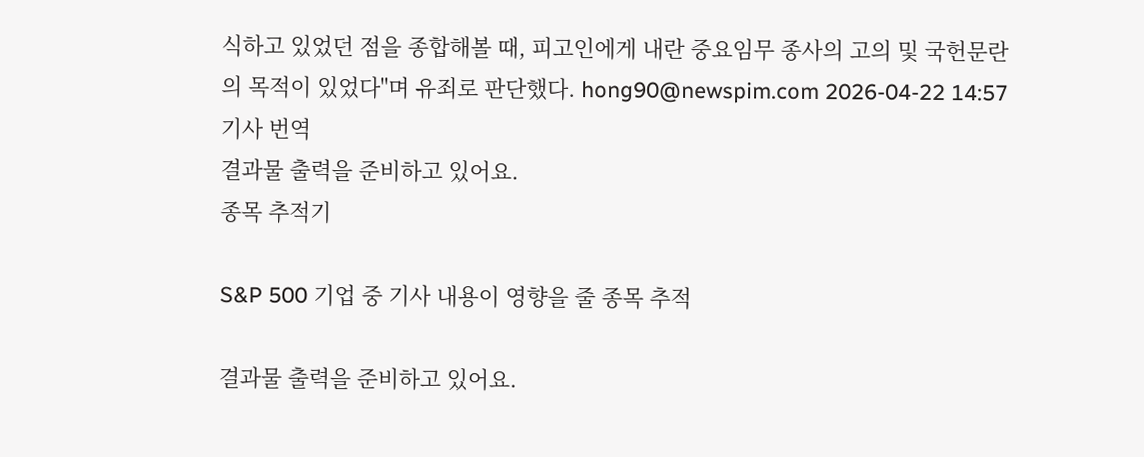식하고 있었던 점을 종합해볼 때, 피고인에게 내란 중요임무 종사의 고의 및 국헌문란의 목적이 있었다"며 유죄로 판단했다. hong90@newspim.com 2026-04-22 14:57
기사 번역
결과물 출력을 준비하고 있어요.
종목 추적기

S&P 500 기업 중 기사 내용이 영향을 줄 종목 추적

결과물 출력을 준비하고 있어요.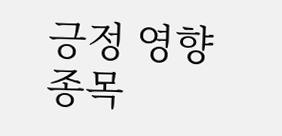긍정 영향 종목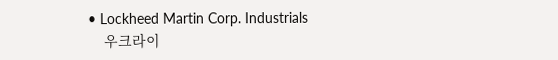• Lockheed Martin Corp. Industrials
    우크라이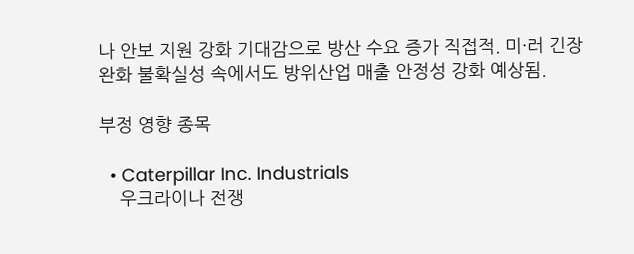나 안보 지원 강화 기대감으로 방산 수요 증가 직접적. 미·러 긴장 완화 불확실성 속에서도 방위산업 매출 안정성 강화 예상됨.

부정 영향 종목

  • Caterpillar Inc. Industrials
    우크라이나 전쟁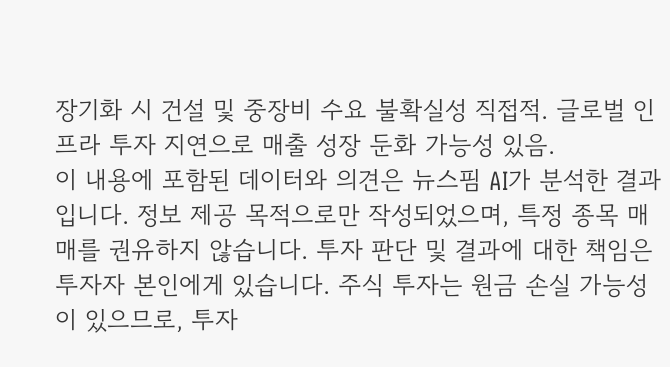장기화 시 건설 및 중장비 수요 불확실성 직접적. 글로벌 인프라 투자 지연으로 매출 성장 둔화 가능성 있음.
이 내용에 포함된 데이터와 의견은 뉴스핌 AI가 분석한 결과입니다. 정보 제공 목적으로만 작성되었으며, 특정 종목 매매를 권유하지 않습니다. 투자 판단 및 결과에 대한 책임은 투자자 본인에게 있습니다. 주식 투자는 원금 손실 가능성이 있으므로, 투자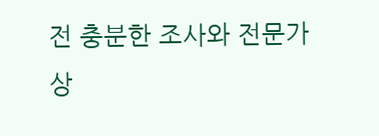전 충분한 조사와 전문가 상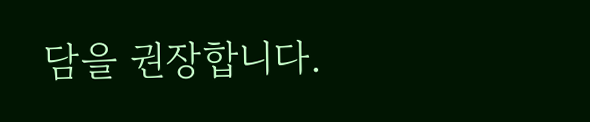담을 권장합니다.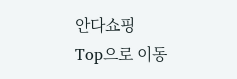안다쇼핑
Top으로 이동